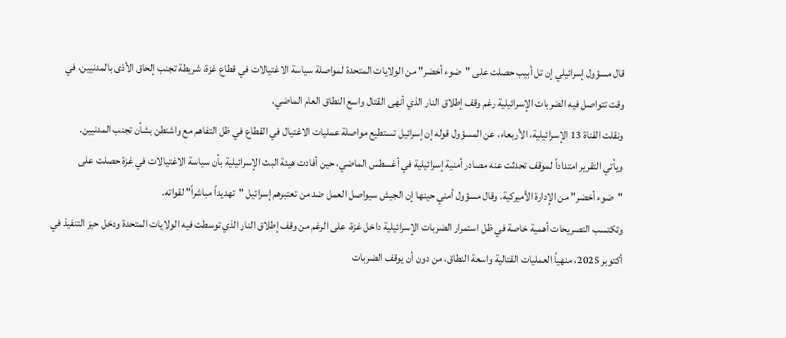قال مسؤول إسرائيلي إن تل أبيب حصلت على "ضوء أخضر" من الولايات المتحدة لمواصلة سياسة الاغتيالات في قطاع غزة، شريطة تجنب إلحاق الأذى بالمدنيين، في وقت تتواصل فيه الضربات الإسرائيلية رغم وقف إطلاق النار الذي أنهى القتال واسع النطاق العام الماضي.
ونقلت القناة 13 الإسرائيلية، الأربعاء، عن المسؤول قوله إن إسرائيل تستطيع مواصلة عمليات الاغتيال في القطاع في ظل التفاهم مع واشنطن بشأن تجنب المدنيين.
ويأتي التقرير امتداداً لموقف تحدثت عنه مصادر أمنية إسرائيلية في أغسطس الماضي، حين أفادت هيئة البث الإسرائيلية بأن سياسة الاغتيالات في غزة حصلت على "ضوء أخضر" من الإدارة الأميركية. وقال مسؤول أمني حينها إن الجيش سيواصل العمل ضد من تعتبرهم إسرائيل "تهديداً مباشراً" لقواته.
وتكتسب التصريحات أهمية خاصة في ظل استمرار الضربات الإسرائيلية داخل غزة، على الرغم من وقف إطلاق النار الذي توسطت فيه الولايات المتحدة ودخل حيز التنفيذ في أكتوبر 2025، منهياً العمليات القتالية واسعة النطاق، من دون أن يوقف الضربات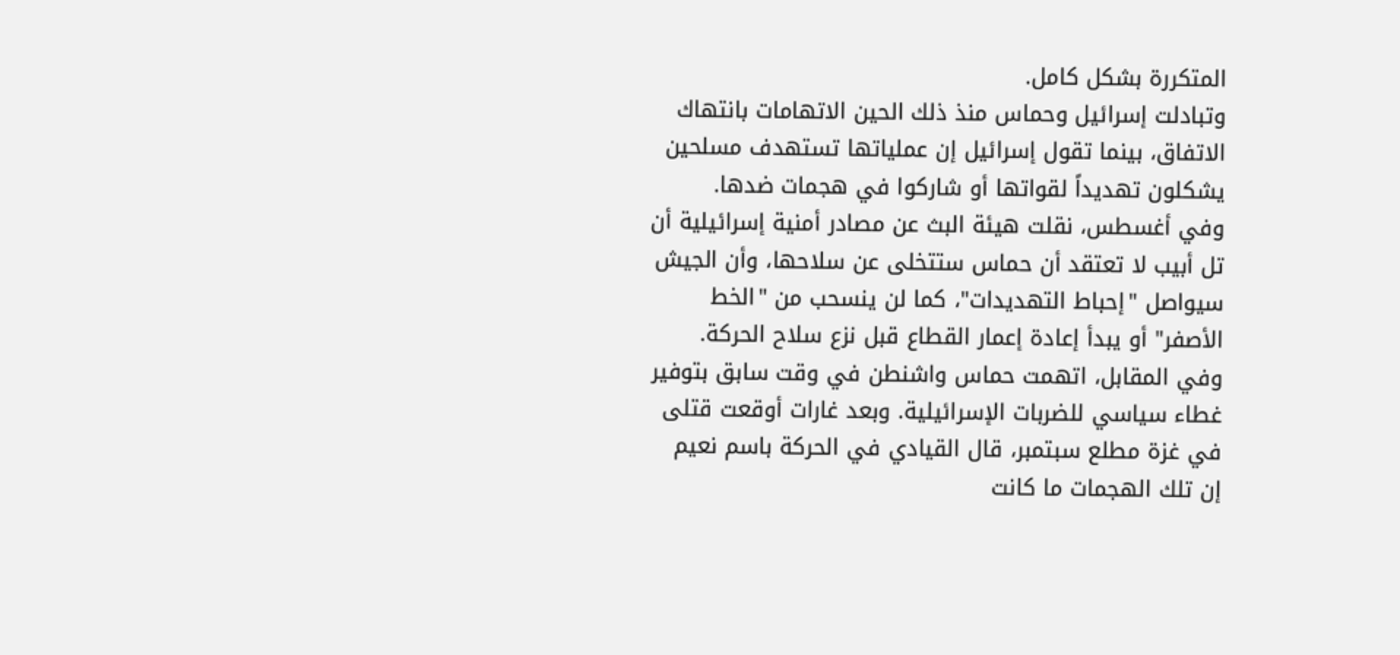المتكررة بشكل كامل.
وتبادلت إسرائيل وحماس منذ ذلك الحين الاتهامات بانتهاك الاتفاق، بينما تقول إسرائيل إن عملياتها تستهدف مسلحين يشكلون تهديداً لقواتها أو شاركوا في هجمات ضدها.
وفي أغسطس، نقلت هيئة البث عن مصادر أمنية إسرائيلية أن تل أبيب لا تعتقد أن حماس ستتخلى عن سلاحها، وأن الجيش سيواصل "إحباط التهديدات"، كما لن ينسحب من "الخط الأصفر" أو يبدأ إعادة إعمار القطاع قبل نزع سلاح الحركة.
وفي المقابل، اتهمت حماس واشنطن في وقت سابق بتوفير غطاء سياسي للضربات الإسرائيلية. وبعد غارات أوقعت قتلى في غزة مطلع سبتمبر، قال القيادي في الحركة باسم نعيم إن تلك الهجمات ما كانت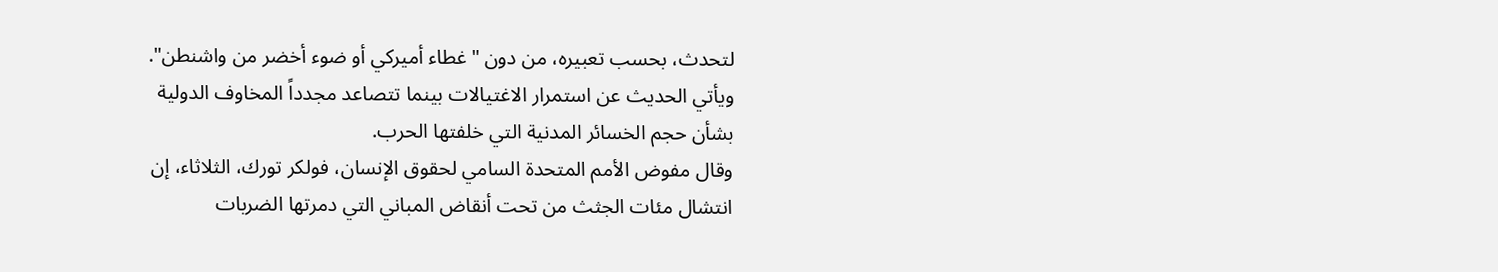لتحدث، بحسب تعبيره، من دون "غطاء أميركي أو ضوء أخضر من واشنطن".
ويأتي الحديث عن استمرار الاغتيالات بينما تتصاعد مجدداً المخاوف الدولية بشأن حجم الخسائر المدنية التي خلفتها الحرب.
وقال مفوض الأمم المتحدة السامي لحقوق الإنسان، فولكر تورك، الثلاثاء، إن انتشال مئات الجثث من تحت أنقاض المباني التي دمرتها الضربات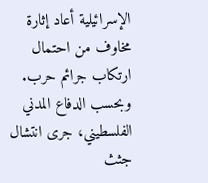الإسرائيلية أعاد إثارة مخاوف من احتمال ارتكاب جرائم حرب.
وبحسب الدفاع المدني الفلسطيني، جرى انتشال جثث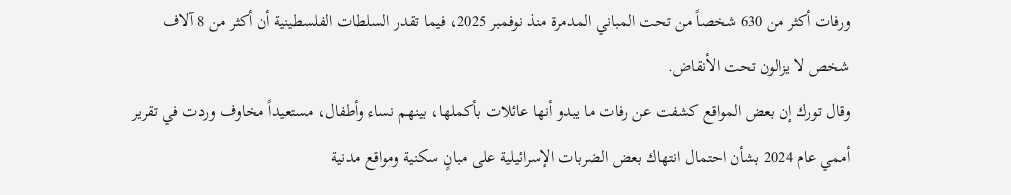ورفات أكثر من 630 شخصاً من تحت المباني المدمرة منذ نوفمبر 2025، فيما تقدر السلطات الفلسطينية أن أكثر من 8 آلاف شخص لا يزالون تحت الأنقاض.
وقال تورك إن بعض المواقع كشفت عن رفات ما يبدو أنها عائلات بأكملها، بينهم نساء وأطفال، مستعيداً مخاوف وردت في تقرير أممي عام 2024 بشأن احتمال انتهاك بعض الضربات الإسرائيلية على مبانٍ سكنية ومواقع مدنية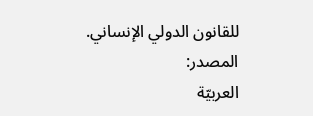للقانون الدولي الإنساني.
المصدر:
العربيّة